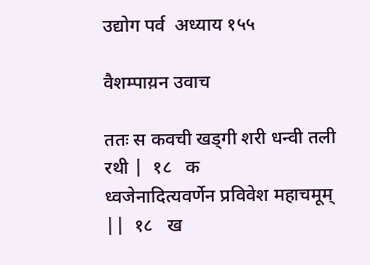उद्योग पर्व  अध्याय १५५

वैशम्पाय़न उवाच

ततः स कवची खड्गी शरी धन्वी तली रथी |  १८   क
ध्वजेनादित्यवर्णेन प्रविवेश महाचमूम् ||  १८   ख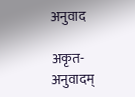अनुवाद

अकृत-अनुवादम्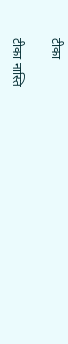टीका

टीका नास्ति